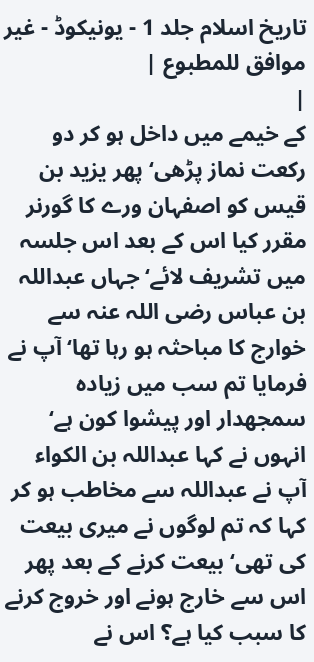تاریخ اسلام جلد 1 - یونیکوڈ - غیر موافق للمطبوع |
|
کے خیمے میں داخل ہو کر دو رکعت نماز پڑھی‘ پھر یزید بن قیس کو اصفہان ورے کا گورنر مقرر کیا اس کے بعد اس جلسہ میں تشریف لائے‘ جہاں عبداللہ بن عباس رضی اللہ عنہ سے خوارج کا مباحثہ ہو رہا تھا‘ آپ نے فرمایا تم سب میں زیادہ سمجھدار اور پیشوا کون ہے‘ انہوں نے کہا عبداللہ بن الکواء آپ نے عبداللہ سے مخاطب ہو کر کہا کہ تم لوگوں نے میری بیعت کی تھی‘ بیعت کرنے کے بعد پھر اس سے خارج ہونے اور خروج کرنے کا سبب کیا ہے؟ اس نے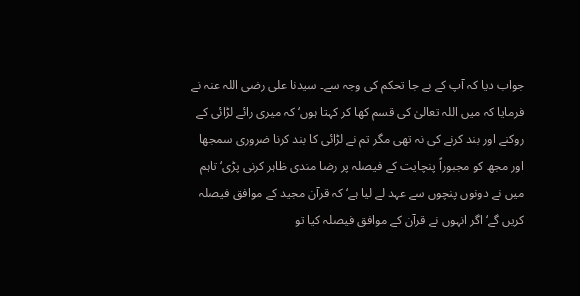جواب دیا کہ آپ کے بے جا تحکم کی وجہ سے۔ سیدنا علی رضی اللہ عنہ نے فرمایا کہ میں اللہ تعالیٰ کی قسم کھا کر کہتا ہوں‘ کہ میری رائے لڑائی کے روکنے اور بند کرنے کی نہ تھی مگر تم نے لڑائی کا بند کرنا ضروری سمجھا اور مجھ کو مجبوراً پنچایت کے فیصلہ پر رضا مندی ظاہر کرنی پڑی‘ تاہم میں نے دونوں پنچوں سے عہد لے لیا ہے‘ کہ قرآن مجید کے موافق فیصلہ کریں گے‘ اگر انہوں نے قرآن کے موافق فیصلہ کیا تو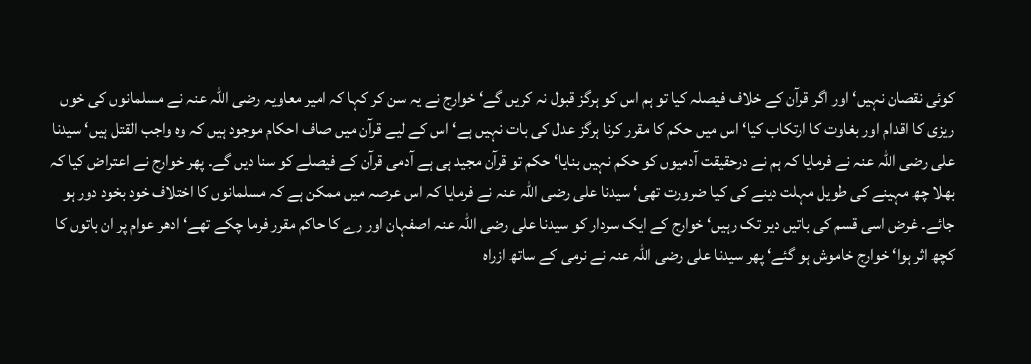کوئی نقصان نہیں‘ اور اگر قرآن کے خلاف فیصلہ کیا تو ہم اس کو ہرگز قبول نہ کریں گے‘ خوارج نے یہ سن کر کہا کہ امیر معاویہ رضی اللہ عنہ نے مسلمانوں کی خوں ریزی کا اقدام اور بغاوت کا ارتکاب کیا‘ اس میں حکم کا مقرر کرنا ہرگز عدل کی بات نہیں ہے‘ اس کے لیے قرآن میں صاف احکام موجود ہیں کہ وہ واجب القتل ہیں‘ سیدنا علی رضی اللہ عنہ نے فرمایا کہ ہم نے درحقیقت آدمیوں کو حکم نہیں بنایا‘ حکم تو قرآن مجید ہی ہے آدمی قرآن کے فیصلے کو سنا دیں گے۔ پھر خوارج نے اعتراض کیا کہ بھلا چھ مہینے کی طویل مہلت دینے کی کیا ضرورت تھی‘ سیدنا علی رضی اللہ عنہ نے فرمایا کہ اس عرصہ میں ممکن ہے کہ مسلمانوں کا اختلاف خود بخود دور ہو جائے۔ غرض اسی قسم کی باتیں دیر تک رہیں‘ خوارج کے ایک سردار کو سیدنا علی رضی اللہ عنہ اصفہان اور رے کا حاکم مقرر فرما چکے تھے‘ ادھر عوام پر ان باتوں کا کچھ اثر ہوا‘ خوارج خاموش ہو گئے‘ پھر سیدنا علی رضی اللہ عنہ نے نرمی کے ساتھ ازراہ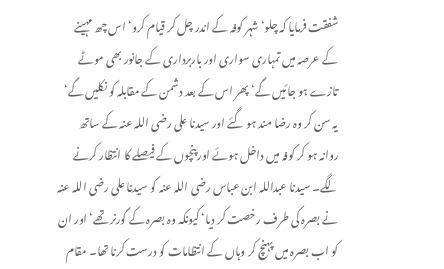شفقت فرمایا کہ چلو‘ شہر کوفہ کے اندر چل کر قیام کرو‘ اس چھ مہینے کے عرصہ میں تمہاری سواری اور باربرداری کے جانور بھی موٹے تازے ہو جائیں گے‘ پھر اس کے بعد دشمن کے مقابلہ کو نکلیں گے‘ یہ سن کر وہ رضا مند ہو گئے اور سیدنا علی رضی اللہ عنہ کے ساتھ روانہ ہو کر کوفہ میں داخل ہوئے اور پنچوں کے فیصلے کا انتظار کرنے لگے۔ سیدنا عبداللہ ابن عباس رضی اللہ عنہ کو سیدنا علی رضی اللہ عنہ نے بصرہ کی طرف رخصت کر دیا‘ کیونکہ وہ بصرہ کے گورنر تھے‘ اور ان کو اب بصرہ میں پہنچ کر وہاں کے انتظامات کو درست کرنا تھا۔ مقام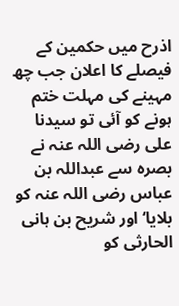اذرح میں حکمین کے فیصلے کا اعلان جب چھ مہینے کی مہلت ختم ہونے کو آئی تو سیدنا علی رضی اللہ عنہ نے بصرہ سے عبداللہ بن عباس رضی اللہ عنہ کو بلایا‘ اور شریح بن ہانی الحارثی کو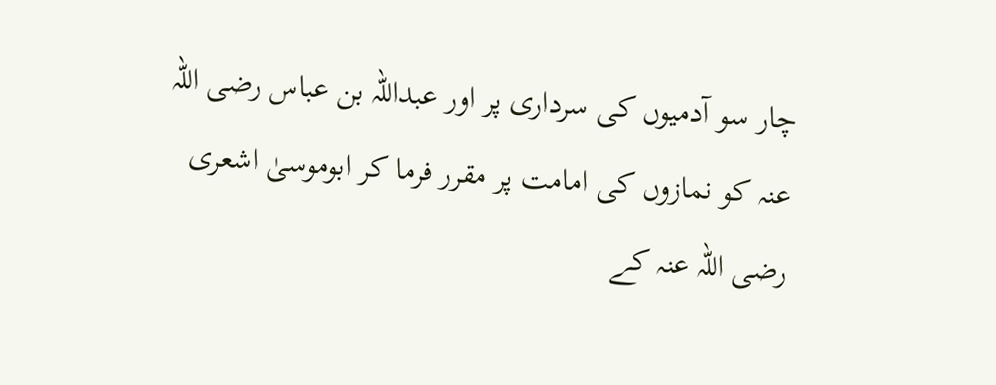چار سو آدمیوں کی سرداری پر اور عبداللہ بن عباس رضی اللہ عنہ کو نمازوں کی امامت پر مقرر فرما کر ابوموسیٰ اشعری رضی اللہ عنہ کے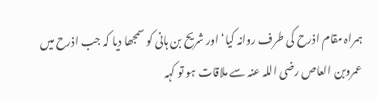ہمراہ مقام اذرح کی طرف روانہ کیا‘ اور شریح بن ہانی کو سمجھا دیا کہ جب اذرح میں عمروبن العاص رضی اللہ عنہ سے ملاقات ہو تو کہہ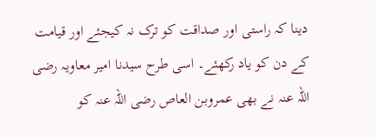دینا کہ راستی اور صداقت کو ترک نہ کیجئے اور قیامت کے دن کو یاد رکھئے۔ اسی طرح سیدنا امیر معاویہ رضی اللہ عنہ نے بھی عمروبن العاص رضی اللہ عنہ کو